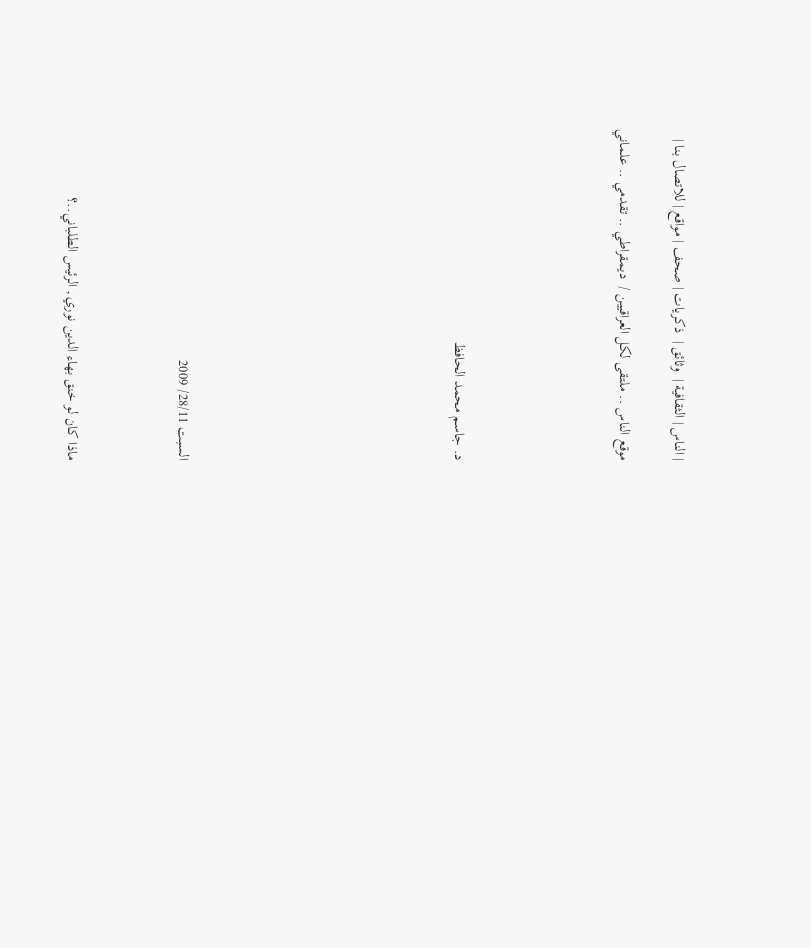| الناس | الثقافية |  وثائق |  ذكريات | صحف | مواقع | للاتصال بنا |

موقع الناس .. ملتقى لكل العراقيين /  ديمقراطي .. تقدمي .. علماني





د. جاسم محمد الحافظ









السبت 28/11/ 2009



ماذا كان لو خنق بهاء الدين نوري , الرئيس الطلباني..؟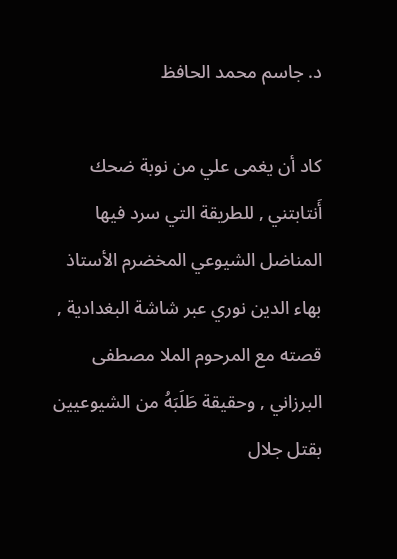د. جاسم محمد الحافظ

كاد أن يغمى علي من نوبة ضحك أَنتابتني , للطريقة التي سرد فيها المناضل الشيوعي المخضرم الأستاذ بهاء الدين نوري عبر شاشة البغدادية , قصته مع المرحوم الملا مصطفى البرزاني , وحقيقة طَلَبَهُ من الشيوعيين بقتل جلال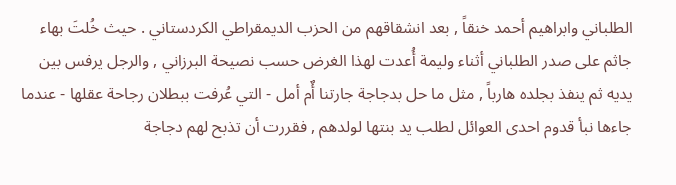الطلباني وابراهيم أحمد خنقاً , بعد انشقاقهم من الحزب الديمقراطي الكردستاني . حيث خُلتَ بهاء جاثم على صدر الطلباني أثناء وليمة أُعدت لهذا الغرض حسب نصيحة البرزاني , والرجل يرفس بين يديه ثم ينفذ بجلده هارباً , مثل ما حل بدجاجة جارتنا أٌم أمل - التي عُرفت ببطلان رجاحة عقلها - عندما جاءها نبأ قدوم احدى العوائل لطلب يد بنتها لولدهم , فقررت أن تذبح لهم دجاجة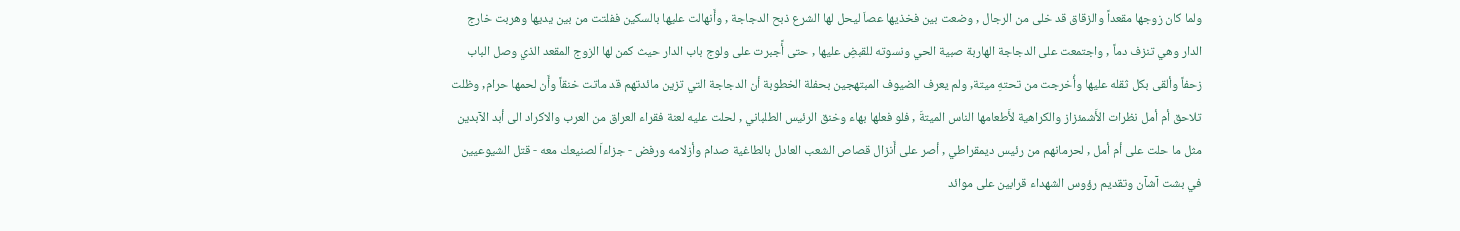ولما كان زوجها مقعداً والزقاق قد خلى من الرجال , وضعت بين فخذيها عصاَ ليحل لها الشرع ذبح الدجاجة , وأَنهالت عليها بالسكين ففلتت من بين يديها وهربت خارج الدار وهي تنزف دماً , واجتمعت على الدجاجة الهاربة صبية الحي ونسوته للقبضِ عليها , حتى أًجبرت على ولوج باب الدار حيث كمن لها الزوج المقعد الذي وصل الباب زحفاً وألقى بكل ثقله عليها وأُخرجت من تحتهِ ميتة, ولم يعرف الضيوف المبتهجين بحفلة الخطوبة أن الدجاجة التي تزين مائدتهم قد ماتت خنقاً وأَن لحمها حرام, وظلت تلاحق أم أمل نظرات الأَشمئزاز والكراهية لأَطعامها الناس الميتةَ , فلو فعلها بهاء وخنق الرئيس الطلباني , لحلت عليه لعنة فقراء العراق من العرب والاكراد الى أبد الآبدين مثل ما حلت على أم أمل , لحرمانهم من رئيس ديمقراطي , أصر على أَنزال قصاص الشعب العادل بالطاغية صدام وأزلامه ورفض - جزاءاَ لصنيعك معه - قتل الشيوعيين في بشت آشآن وتقديم رؤوس الشهداء قرابين على موائد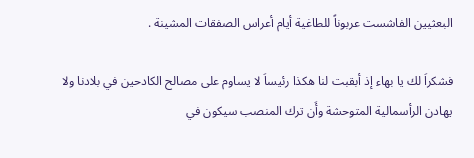البعثيين الفاشست عربوناً للطاغية أيام أعراس الصفقات المشينة .

فشكراَ لك يا بهاء إذ أبقبت لنا هكذا رئيساَ لا يساوم على مصالح الكادحين في بلادنا ولا يهادن الرأسمالية المتوحشة وأَن ترك المنصب سيكون في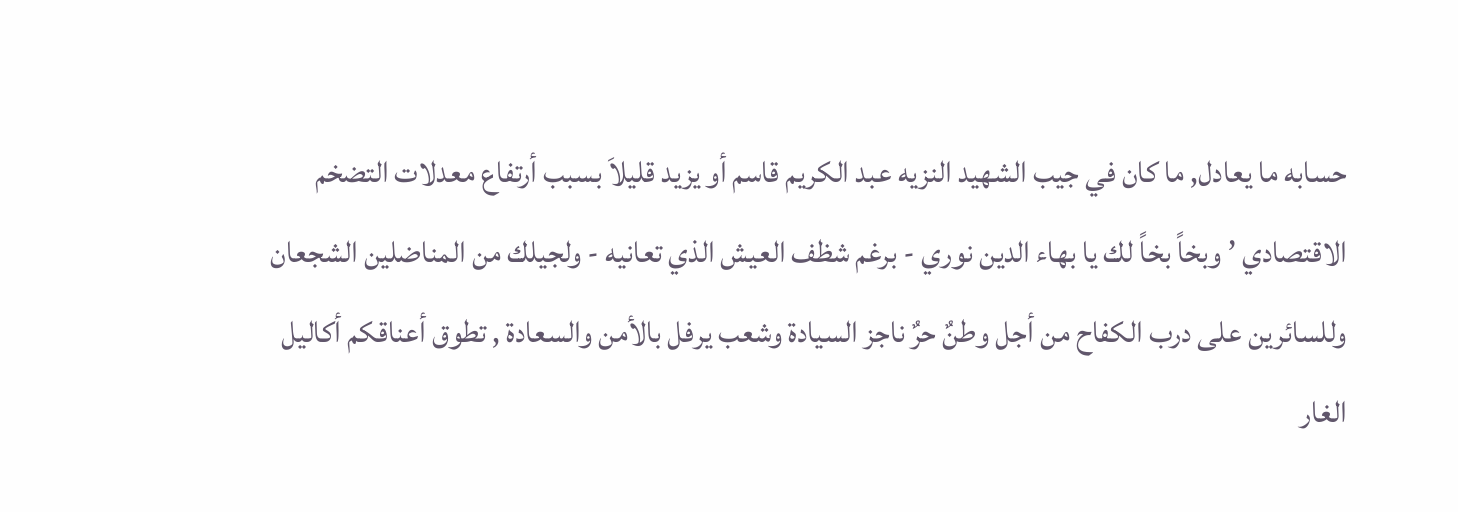حسابه ما يعادل, ما كان في جيب الشهيد النزيه عبد الكريم قاسم أو يزيد قليلاَ بسبب أرتفاع معدلات التضخم الاقتصادي ’ وبخاً بخاً لك يا بهاء الدين نوري - برغم شظف العيش الذي تعانيه - ولجيلك من المناضلين الشجعان وللسائرين على درب الكفاح من أجل وطنٌ حرٌ ناجز السيادة وشعب يرفل بالأمن والسعادة , تطوق أعناقكم أكاليل الغار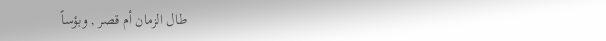طال الزمان أم قصر , وبؤساً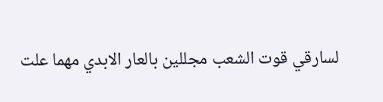لسارقي قوت الشعب مجللين بالعار الابدي مهما علت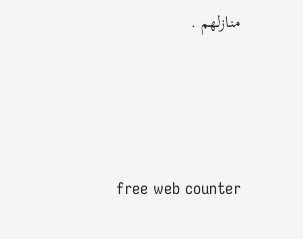منازلهم .




free web counter